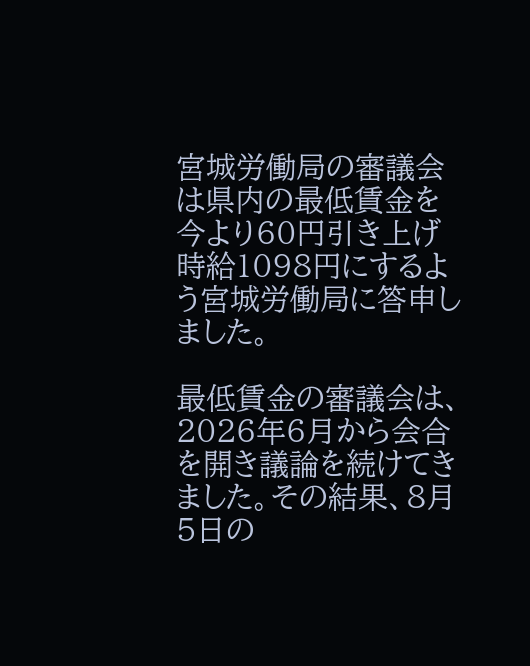宮城労働局の審議会は県内の最低賃金を今より60円引き上げ時給1098円にするよう宮城労働局に答申しました。

最低賃金の審議会は、2026年6月から会合を開き議論を続けてきました。その結果、8月5日の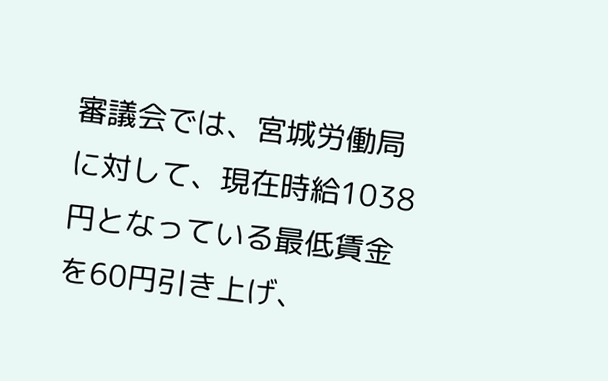審議会では、宮城労働局に対して、現在時給1038円となっている最低賃金を60円引き上げ、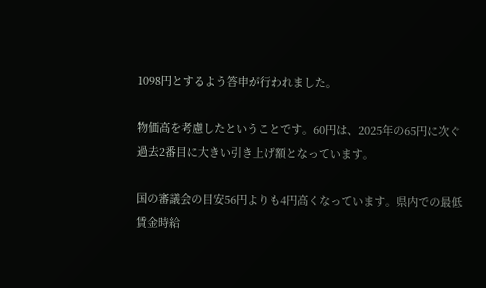1098円とするよう答申が行われました。

物価高を考慮したということです。60円は、2025年の65円に次ぐ過去2番目に大きい引き上げ額となっています。

国の審議会の目安56円よりも4円高くなっています。県内での最低賃金時給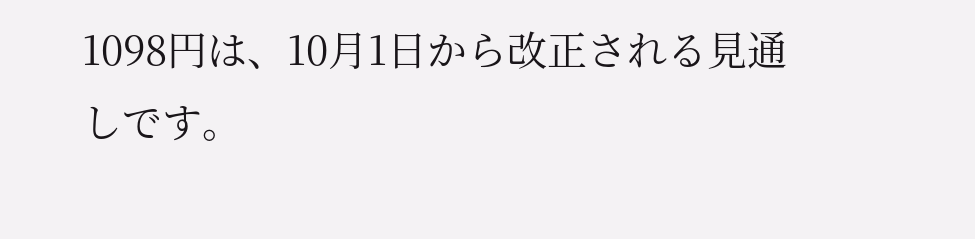1098円は、10月1日から改正される見通しです。